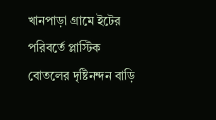খানপাড়া গ্রামে ইটের পরিবর্তে প্লাস্টিক বোতলের দৃষ্টিনন্দন বাড়ি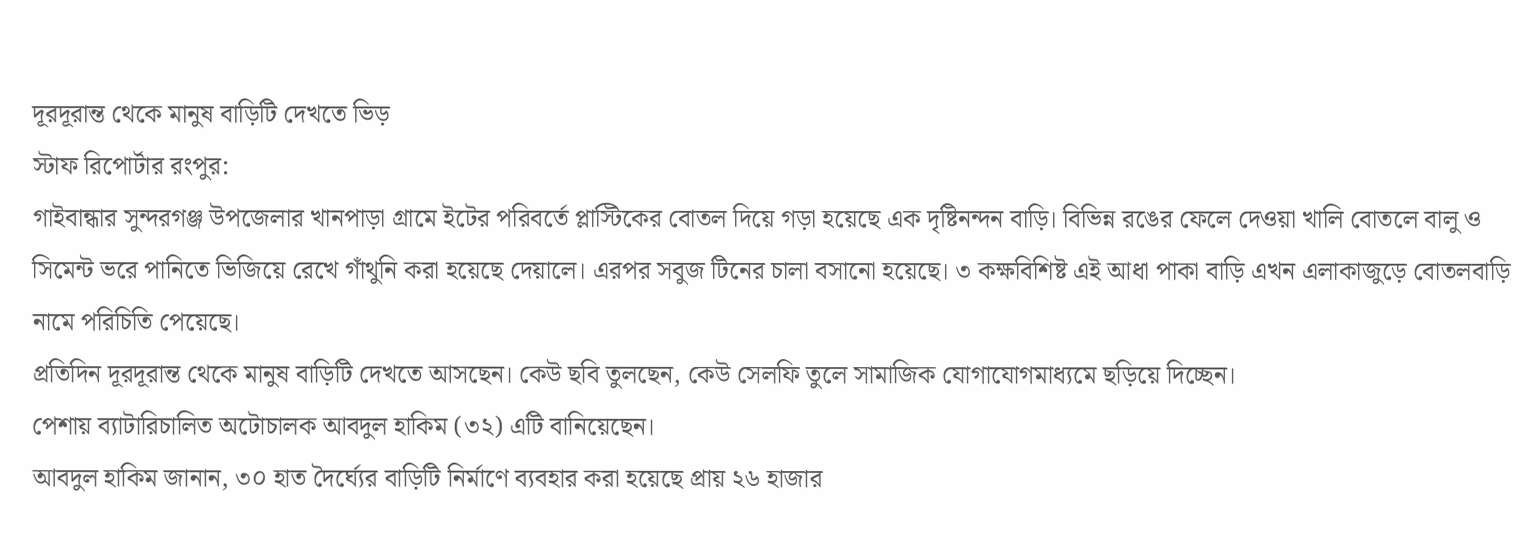দূরদূরান্ত থেকে মানুষ বাড়িটি দেখতে ভিড়
স্টাফ রিপোর্টার রংপুর:
গাইবান্ধার সুন্দরগঞ্জ উপজেলার খানপাড়া গ্রামে ইটের পরিবর্তে প্লাস্টিকের বোতল দিয়ে গড়া হয়েছে এক দৃষ্টিনন্দন বাড়ি। বিভিন্ন রঙের ফেলে দেওয়া খালি বোতলে বালু ও সিমেন্ট ভরে পানিতে ভিজিয়ে রেখে গাঁথুনি করা হয়েছে দেয়ালে। এরপর সবুজ টিনের চালা বসানো হয়েছে। ৩ কক্ষবিশিষ্ট এই আধা পাকা বাড়ি এখন এলাকাজুড়ে বোতলবাড়ি নামে পরিচিতি পেয়েছে।
প্রতিদিন দূরদূরান্ত থেকে মানুষ বাড়িটি দেখতে আসছেন। কেউ ছবি তুলছেন, কেউ সেলফি তুলে সামাজিক যোগাযোগমাধ্যমে ছড়িয়ে দিচ্ছেন।
পেশায় ব্যাটারিচালিত অটোচালক আবদুল হাকিম (৩২) এটি বানিয়েছেন।
আবদুল হাকিম জানান, ৩০ হাত দৈর্ঘ্যের বাড়িটি নির্মাণে ব্যবহার করা হয়েছে প্রায় ২৬ হাজার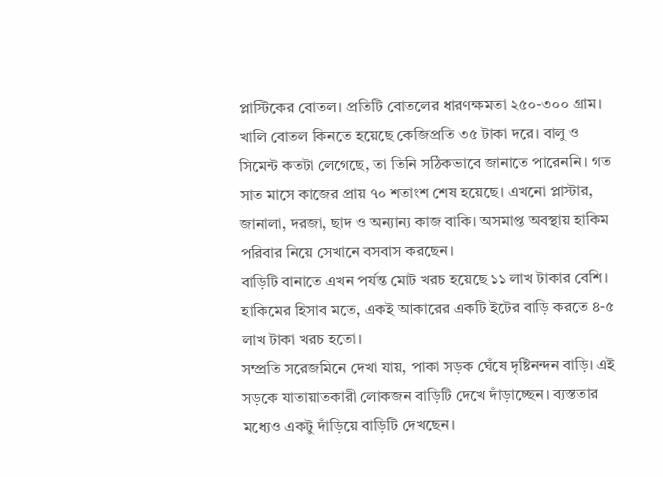প্লাস্টিকের বোতল। প্রতিটি বোতলের ধারণক্ষমতা ২৫০-৩০০ গ্রাম। খালি বোতল কিনতে হয়েছে কেজিপ্রতি ৩৫ টাকা দরে। বালু ও সিমেন্ট কতটা লেগেছে, তা তিনি সঠিকভাবে জানাতে পারেননি। গত সাত মাসে কাজের প্রায় ৭০ শতাংশ শেষ হয়েছে। এখনো প্লাস্টার, জানালা, দরজা, ছাদ ও অন্যান্য কাজ বাকি। অসমাপ্ত অবস্থায় হাকিম পরিবার নিয়ে সেখানে বসবাস করছেন।
বাড়িটি বানাতে এখন পর্যন্ত মোট খরচ হয়েছে ১১ লাখ টাকার বেশি। হাকিমের হিসাব মতে, একই আকারের একটি ইটের বাড়ি করতে ৪-৫ লাখ টাকা খরচ হতো।
সম্প্রতি সরেজমিনে দেখা যায়, পাকা সড়ক ঘেঁষে দৃষ্টিনন্দন বাড়ি। এই সড়কে যাতায়াতকারী লোকজন বাড়িটি দেখে দাঁড়াচ্ছেন। ব্যস্ততার মধ্যেও একটু দাঁড়িয়ে বাড়িটি দেখছেন।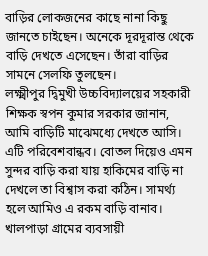বাড়ির লোকজনের কাছে নানা কিছু জানতে চাইছেন। অনেকে দূরদূরান্ত থেকে বাড়ি দেখতে এসেছেন। তাঁরা বাড়ির সামনে সেলফি তুলছেন।
লক্ষ্মীপুর দ্বিমুখী উচ্চবিদ্যালয়ের সহকারী শিক্ষক স্বপন কুমার সরকার জানান, আমি বাড়িটি মাঝেমধ্যে দেখতে আসি। এটি পরিবেশবান্ধব। বোতল দিয়েও এমন সুন্দর বাড়ি করা যায় হাকিমের বাড়ি না দেখলে তা বিশ্বাস করা কঠিন। সামর্থ্য হলে আমিও এ রকম বাড়ি বানাব।
খালপাড়া গ্রামের ব্যবসায়ী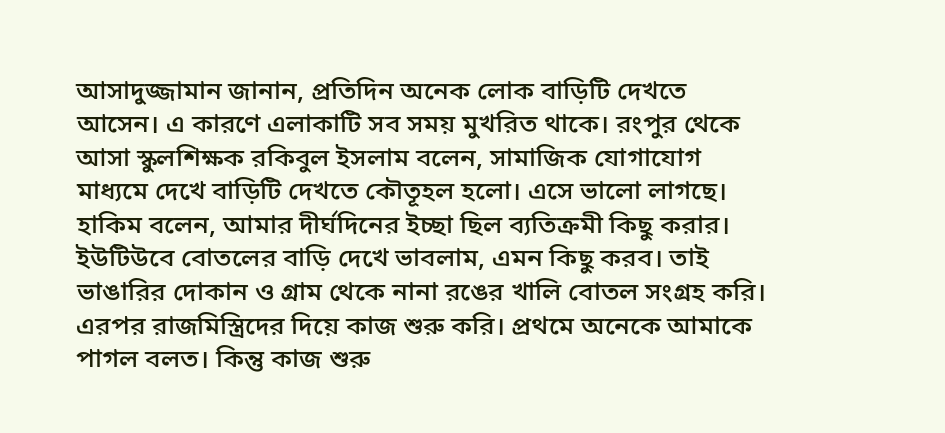আসাদুজ্জামান জানান, প্রতিদিন অনেক লোক বাড়িটি দেখতে আসেন। এ কারণে এলাকাটি সব সময় মুখরিত থাকে। রংপুর থেকে আসা স্কুলশিক্ষক রকিবুল ইসলাম বলেন, সামাজিক যোগাযোগ
মাধ্যমে দেখে বাড়িটি দেখতে কৌতূহল হলো। এসে ভালো লাগছে।
হাকিম বলেন, আমার দীর্ঘদিনের ইচ্ছা ছিল ব্যতিক্রমী কিছু করার। ইউটিউবে বোতলের বাড়ি দেখে ভাবলাম, এমন কিছু করব। তাই ভাঙারির দোকান ও গ্রাম থেকে নানা রঙের খালি বোতল সংগ্রহ করি। এরপর রাজমিস্ত্রিদের দিয়ে কাজ শুরু করি। প্রথমে অনেকে আমাকে পাগল বলত। কিন্তু কাজ শুরু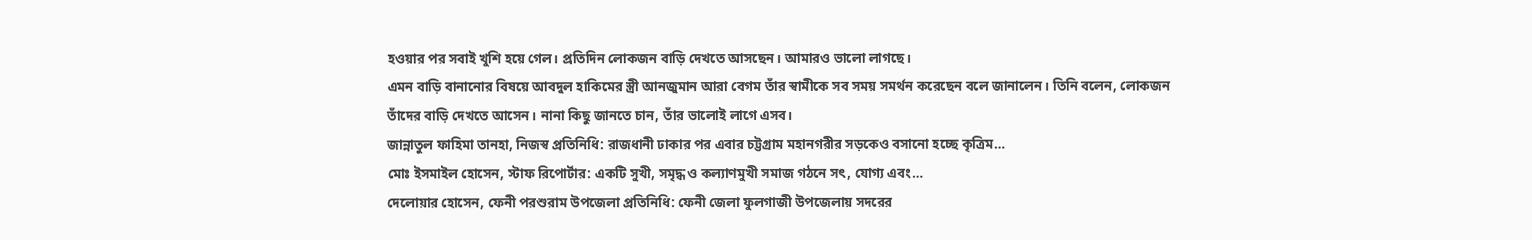হওয়ার পর সবাই খুশি হয়ে গেল। প্রতিদিন লোকজন বাড়ি দেখতে আসছেন। আমারও ভালো লাগছে।
এমন বাড়ি বানানোর বিষয়ে আবদুল হাকিমের স্ত্রী আনজুমান আরা বেগম তাঁর স্বামীকে সব সময় সমর্থন করেছেন বলে জানালেন। তিনি বলেন, লোকজন তাঁদের বাড়ি দেখতে আসেন। নানা কিছু জানতে চান, তাঁর ভালোই লাগে এসব।
জান্নাতুল ফাহিমা তানহা, নিজস্ব প্রতিনিধি: রাজধানী ঢাকার পর এবার চট্টগ্রাম মহানগরীর সড়কেও বসানো হচ্ছে কৃত্রিম…
মোঃ ইসমাইল হোসেন, স্টাফ রিপোর্টার: একটি সুখী, সমৃদ্ধ ও কল্যাণমুখী সমাজ গঠনে সৎ, যোগ্য এবং…
দেলোয়ার হোসেন, ফেনী পরশুরাম উপজেলা প্রতিনিধি: ফেনী জেলা ফুলগাজী উপজেলায় সদরের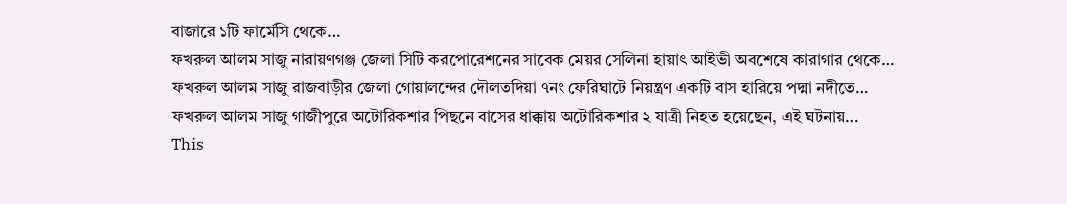বাজারে ১টি ফার্মেসি থেকে…
ফখরুল আলম সাজু নারায়ণগঞ্জ জেলা সিটি করপোরেশনের সাবেক মেয়র সেলিনা হায়াৎ আইভী অবশেষে কারাগার থেকে…
ফখরুল আলম সাজু রাজবাড়ীর জেলা গোয়ালন্দের দৌলতদিয়া ৭নং ফেরিঘাটে নিয়ন্ত্রণ একটি বাস হারিয়ে পদ্মা নদীতে…
ফখরুল আলম সাজু গাজীপুরে অটোরিকশার পিছনে বাসের ধাক্কায় অটোরিকশার ২ যাত্রী নিহত হয়েছেন, এই ঘটনায়…
This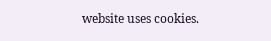website uses cookies.